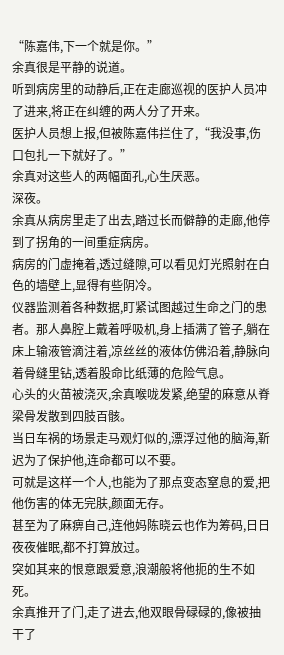“陈嘉伟,下一个就是你。”
余真很是平静的说道。
听到病房里的动静后,正在走廊巡视的医护人员冲了进来,将正在纠缠的两人分了开来。
医护人员想上报,但被陈嘉伟拦住了,“我没事,伤口包扎一下就好了。”
余真对这些人的两幅面孔,心生厌恶。
深夜。
余真从病房里走了出去,踏过长而僻静的走廊,他停到了拐角的一间重症病房。
病房的门虚掩着,透过缝隙,可以看见灯光照射在白色的墙壁上,显得有些阴冷。
仪器监测着各种数据,盯紧试图越过生命之门的患者。那人鼻腔上戴着呼吸机,身上插满了管子,躺在床上输液管滴注着,凉丝丝的液体仿佛沿着,静脉向着骨缝里钻,透着股命比纸薄的危险气息。
心头的火苗被浇灭,余真喉咙发紧,绝望的麻意从脊梁骨发散到四肢百骸。
当日车祸的场景走马观灯似的,漂浮过他的脑海,靳迟为了保护他,连命都可以不要。
可就是这样一个人,也能为了那点变态窒息的爱,把他伤害的体无完肤,颜面无存。
甚至为了麻痹自己,连他妈陈晓云也作为筹码,日日夜夜催眠,都不打算放过。
突如其来的恨意跟爱意,浪潮般将他扼的生不如死。
余真推开了门,走了进去,他双眼骨碌碌的,像被抽干了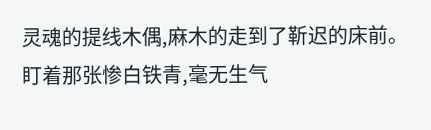灵魂的提线木偶,麻木的走到了靳迟的床前。
盯着那张惨白铁青,毫无生气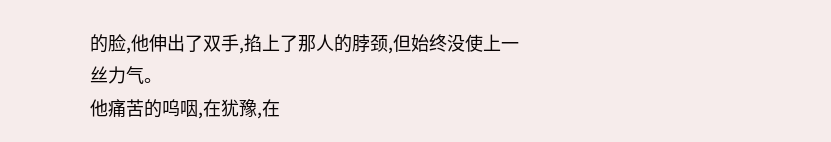的脸,他伸出了双手,掐上了那人的脖颈,但始终没使上一丝力气。
他痛苦的呜咽,在犹豫,在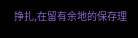挣扎,在留有余地的保存理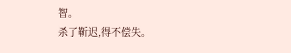智。
杀了靳迟,得不偿失。